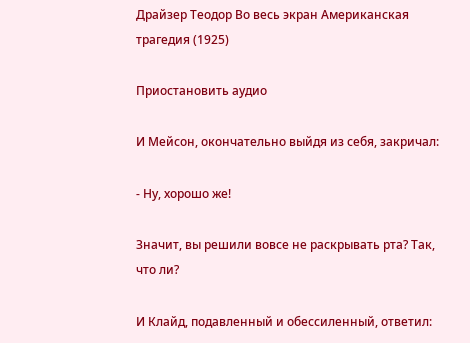Драйзер Теодор Во весь экран Американская трагедия (1925)

Приостановить аудио

И Мейсон, окончательно выйдя из себя, закричал:

- Ну, хорошо же!

Значит, вы решили вовсе не раскрывать рта? Так, что ли?

И Клайд, подавленный и обессиленный, ответил: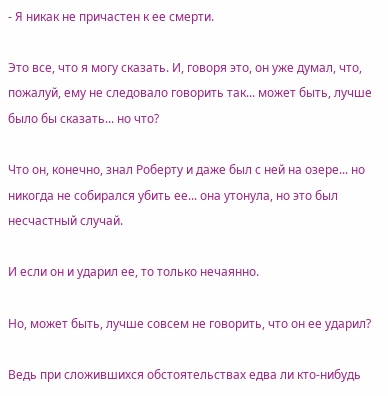- Я никак не причастен к ее смерти.

Это все, что я могу сказать. И, говоря это, он уже думал, что, пожалуй, ему не следовало говорить так... может быть, лучше было бы сказать... но что?

Что он, конечно, знал Роберту и даже был с ней на озере... но никогда не собирался убить ее... она утонула, но это был несчастный случай.

И если он и ударил ее, то только нечаянно.

Но, может быть, лучше совсем не говорить, что он ее ударил?

Ведь при сложившихся обстоятельствах едва ли кто-нибудь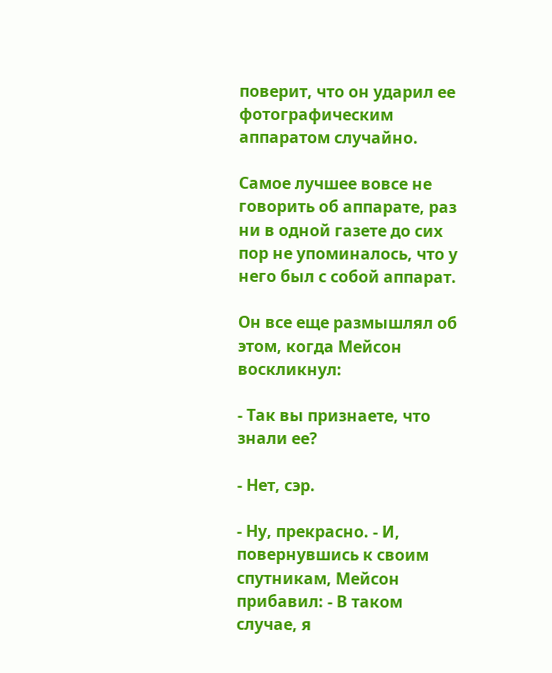поверит, что он ударил ее фотографическим аппаратом случайно.

Самое лучшее вовсе не говорить об аппарате, раз ни в одной газете до сих пор не упоминалось, что у него был с собой аппарат.

Он все еще размышлял об этом, когда Мейсон воскликнул:

- Так вы признаете, что знали ее?

- Нет, сэр.

- Ну, прекрасно. - И, повернувшись к своим спутникам, Мейсон прибавил: - В таком случае, я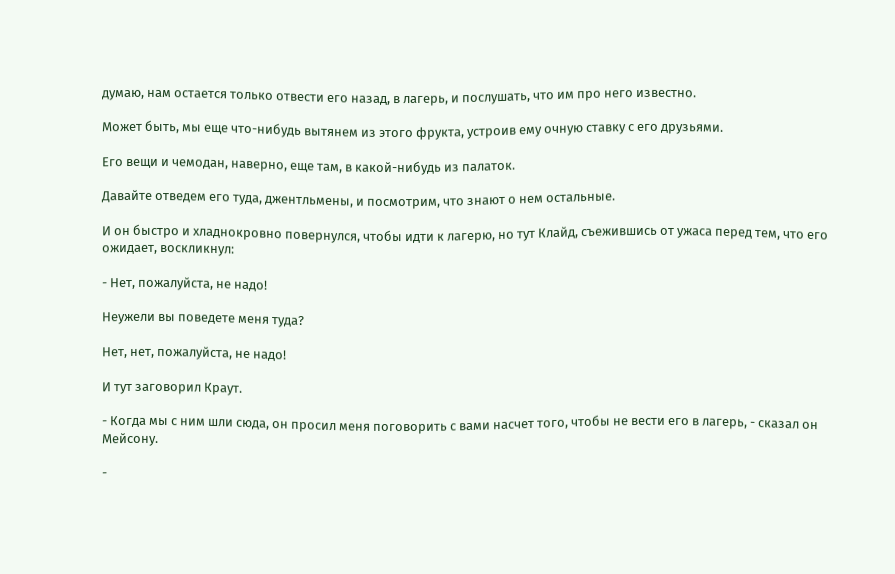думаю, нам остается только отвести его назад, в лагерь, и послушать, что им про него известно.

Может быть, мы еще что-нибудь вытянем из этого фрукта, устроив ему очную ставку с его друзьями.

Его вещи и чемодан, наверно, еще там, в какой-нибудь из палаток.

Давайте отведем его туда, джентльмены, и посмотрим, что знают о нем остальные.

И он быстро и хладнокровно повернулся, чтобы идти к лагерю, но тут Клайд, съежившись от ужаса перед тем, что его ожидает, воскликнул:

- Нет, пожалуйста, не надо!

Неужели вы поведете меня туда?

Нет, нет, пожалуйста, не надо!

И тут заговорил Краут.

- Когда мы с ним шли сюда, он просил меня поговорить с вами насчет того, чтобы не вести его в лагерь, - сказал он Мейсону.

-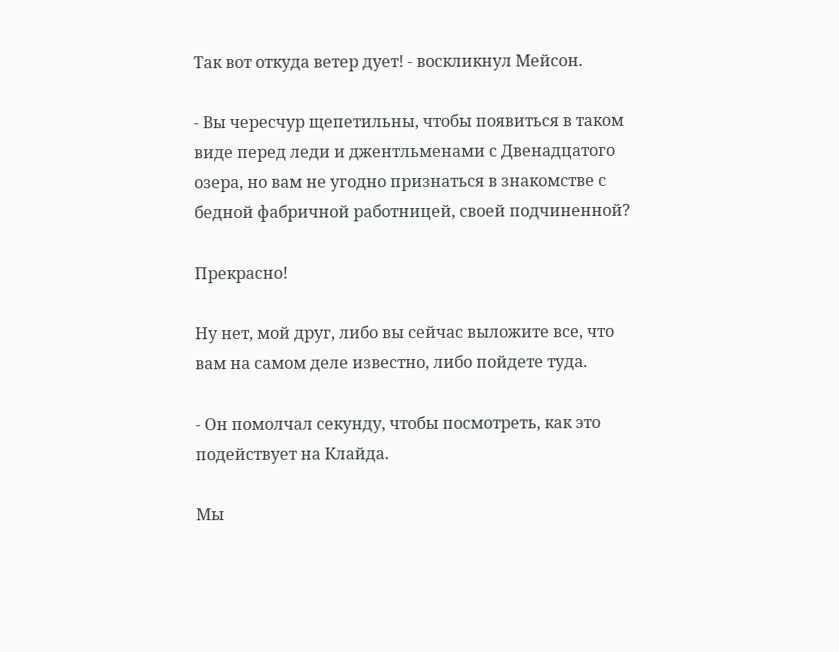Так вот откуда ветер дует! - воскликнул Мейсон.

- Вы чересчур щепетильны, чтобы появиться в таком виде перед леди и джентльменами с Двенадцатого озера, но вам не угодно признаться в знакомстве с бедной фабричной работницей, своей подчиненной?

Прекрасно!

Ну нет, мой друг, либо вы сейчас выложите все, что вам на самом деле известно, либо пойдете туда.

- Он помолчал секунду, чтобы посмотреть, как это подействует на Клайда.

Мы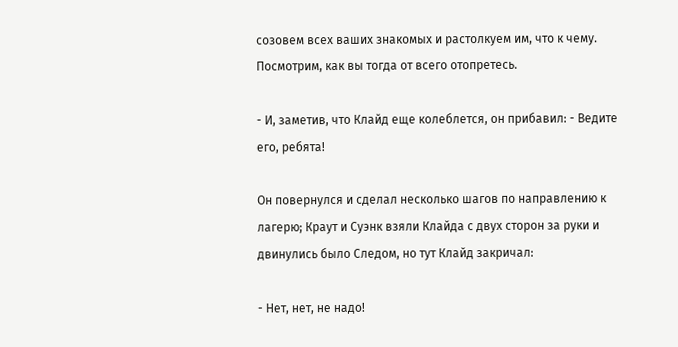созовем всех ваших знакомых и растолкуем им, что к чему. Посмотрим, как вы тогда от всего отопретесь.

- И, заметив, что Клайд еще колеблется, он прибавил: - Ведите его, ребята!

Он повернулся и сделал несколько шагов по направлению к лагерю; Краут и Суэнк взяли Клайда с двух сторон за руки и двинулись было Следом, но тут Клайд закричал:

- Нет, нет, не надо!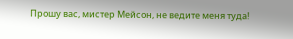Прошу вас, мистер Мейсон, не ведите меня туда!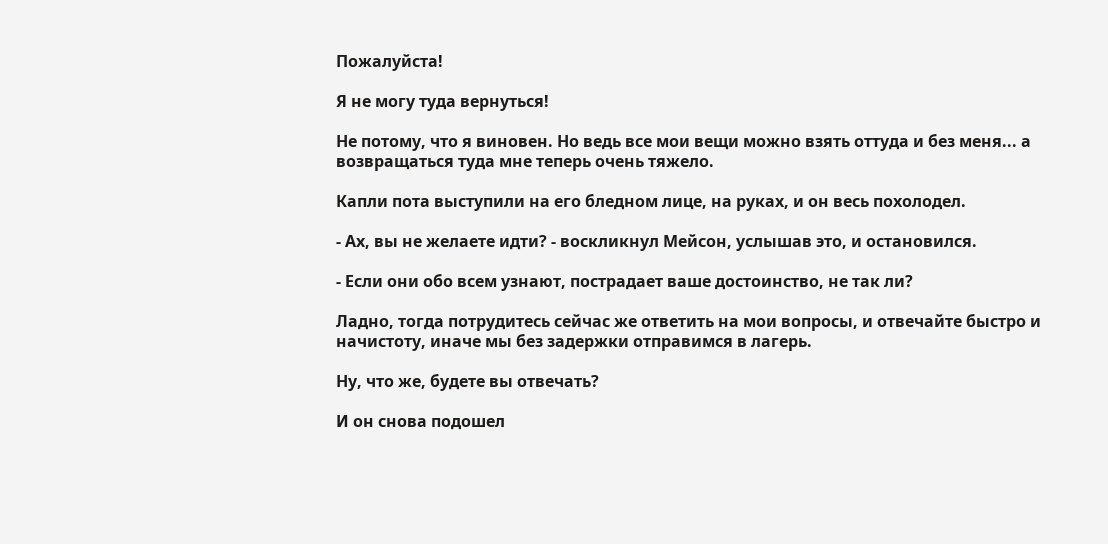Пожалуйста!

Я не могу туда вернуться!

Не потому, что я виновен. Но ведь все мои вещи можно взять оттуда и без меня... а возвращаться туда мне теперь очень тяжело.

Капли пота выступили на его бледном лице, на руках, и он весь похолодел.

- Ах, вы не желаете идти? - воскликнул Мейсон, услышав это, и остановился.

- Если они обо всем узнают, пострадает ваше достоинство, не так ли?

Ладно, тогда потрудитесь сейчас же ответить на мои вопросы, и отвечайте быстро и начистоту, иначе мы без задержки отправимся в лагерь.

Ну, что же, будете вы отвечать?

И он снова подошел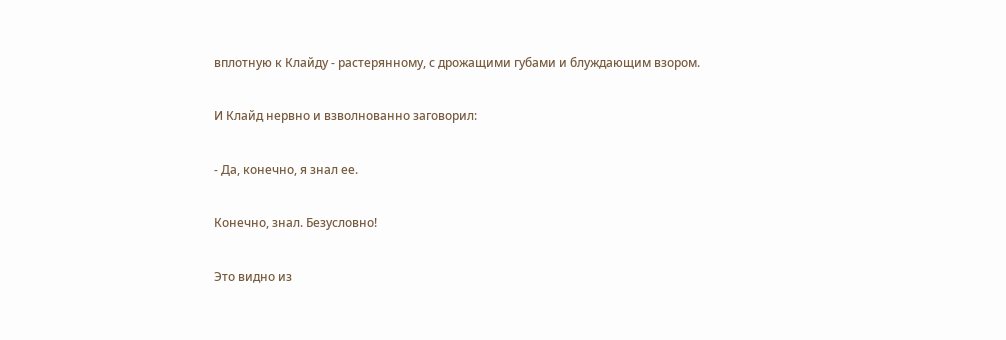вплотную к Клайду - растерянному, с дрожащими губами и блуждающим взором.

И Клайд нервно и взволнованно заговорил:

- Да, конечно, я знал ее.

Конечно, знал. Безусловно!

Это видно из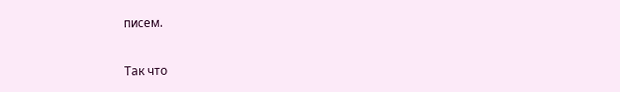писем.

Так что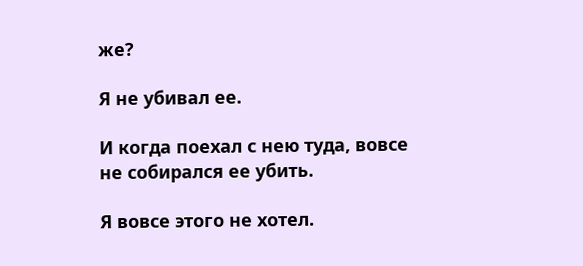же?

Я не убивал ее.

И когда поехал с нею туда, вовсе не собирался ее убить.

Я вовсе этого не хотел.